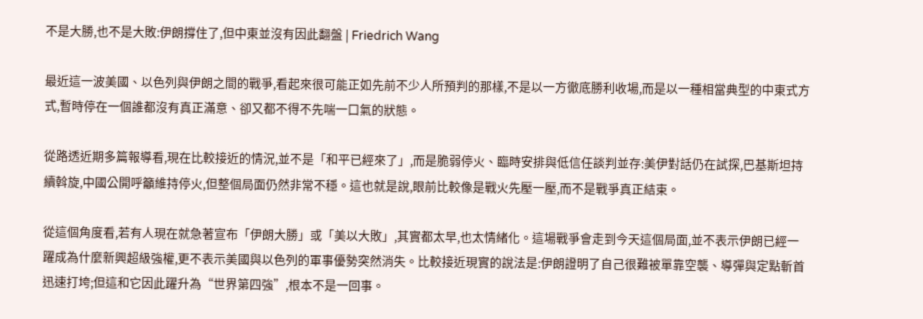不是大勝,也不是大敗:伊朗撐住了,但中東並沒有因此翻盤 | Friedrich Wang

最近這一波美國、以色列與伊朗之間的戰爭,看起來很可能正如先前不少人所預判的那樣,不是以一方徹底勝利收場,而是以一種相當典型的中東式方式,暫時停在一個誰都沒有真正滿意、卻又都不得不先喘一口氣的狀態。

從路透近期多篇報導看,現在比較接近的情況,並不是「和平已經來了」,而是脆弱停火、臨時安排與低信任談判並存:美伊對話仍在試探,巴基斯坦持續斡旋,中國公開呼籲維持停火,但整個局面仍然非常不穩。這也就是說,眼前比較像是戰火先壓一壓,而不是戰爭真正結束。

從這個角度看,若有人現在就急著宣布「伊朗大勝」或「美以大敗」,其實都太早,也太情緒化。這場戰爭會走到今天這個局面,並不表示伊朗已經一躍成為什麼新興超級強權,更不表示美國與以色列的軍事優勢突然消失。比較接近現實的說法是:伊朗證明了自己很難被單靠空襲、導彈與定點斬首迅速打垮;但這和它因此躍升為“世界第四強”,根本不是一回事。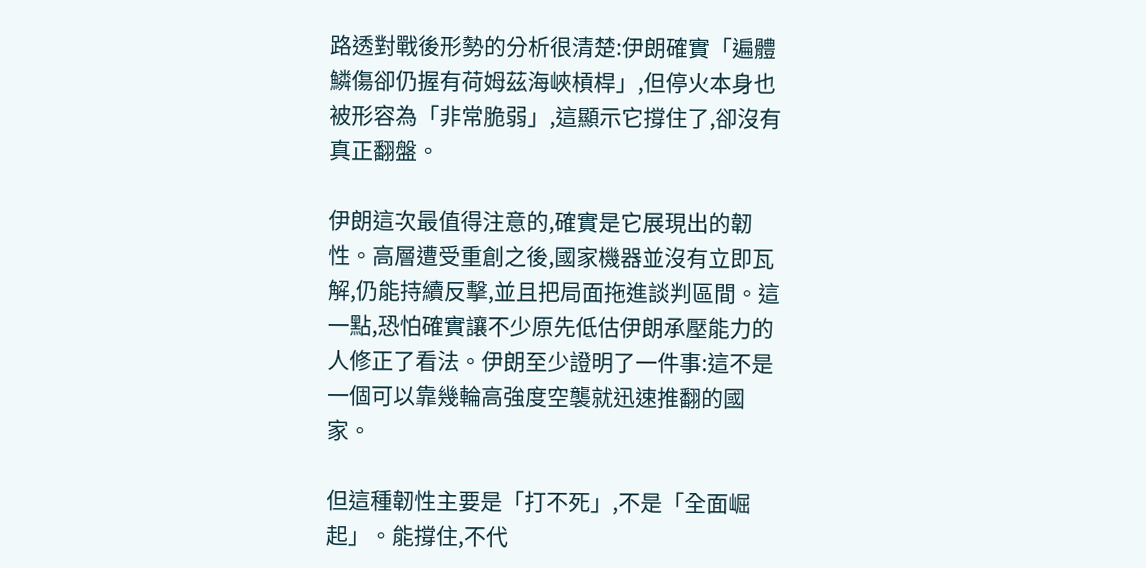路透對戰後形勢的分析很清楚:伊朗確實「遍體鱗傷卻仍握有荷姆茲海峽槓桿」,但停火本身也被形容為「非常脆弱」,這顯示它撐住了,卻沒有真正翻盤。

伊朗這次最值得注意的,確實是它展現出的韌性。高層遭受重創之後,國家機器並沒有立即瓦解,仍能持續反擊,並且把局面拖進談判區間。這一點,恐怕確實讓不少原先低估伊朗承壓能力的人修正了看法。伊朗至少證明了一件事:這不是一個可以靠幾輪高強度空襲就迅速推翻的國家。

但這種韌性主要是「打不死」,不是「全面崛起」。能撐住,不代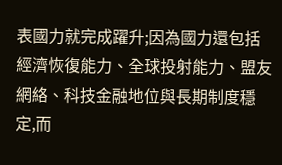表國力就完成躍升;因為國力還包括經濟恢復能力、全球投射能力、盟友網絡、科技金融地位與長期制度穩定,而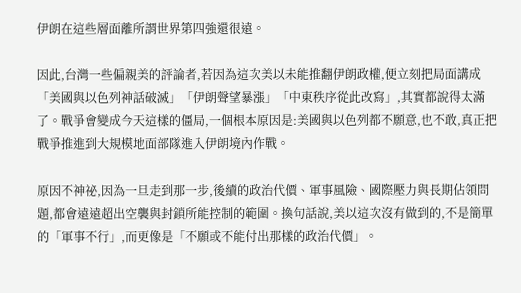伊朗在這些層面離所謂世界第四強還很遠。

因此,台灣一些偏親美的評論者,若因為這次美以未能推翻伊朗政權,便立刻把局面講成「美國與以色列神話破滅」「伊朗聲望暴漲」「中東秩序從此改寫」,其實都說得太滿了。戰爭會變成今天這樣的僵局,一個根本原因是:美國與以色列都不願意,也不敢,真正把戰爭推進到大規模地面部隊進入伊朗境內作戰。

原因不神祕,因為一旦走到那一步,後續的政治代價、軍事風險、國際壓力與長期佔領問題,都會遠遠超出空襲與封鎖所能控制的範圍。換句話說,美以這次沒有做到的,不是簡單的「軍事不行」,而更像是「不願或不能付出那樣的政治代價」。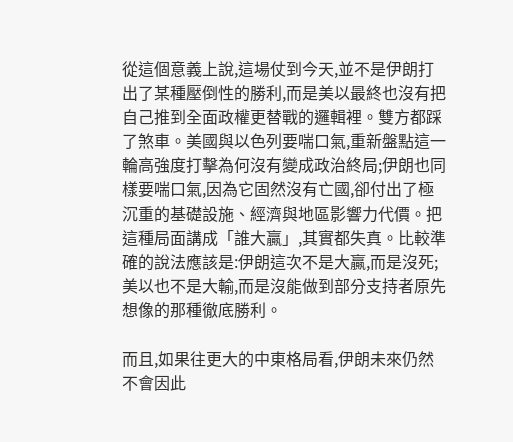從這個意義上說,這場仗到今天,並不是伊朗打出了某種壓倒性的勝利,而是美以最終也沒有把自己推到全面政權更替戰的邏輯裡。雙方都踩了煞車。美國與以色列要喘口氣,重新盤點這一輪高強度打擊為何沒有變成政治終局;伊朗也同樣要喘口氣,因為它固然沒有亡國,卻付出了極沉重的基礎設施、經濟與地區影響力代價。把這種局面講成「誰大贏」,其實都失真。比較準確的說法應該是:伊朗這次不是大贏,而是沒死;美以也不是大輸,而是沒能做到部分支持者原先想像的那種徹底勝利。

而且,如果往更大的中東格局看,伊朗未來仍然不會因此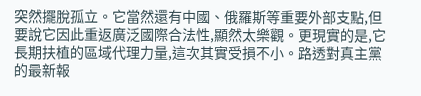突然擺脫孤立。它當然還有中國、俄羅斯等重要外部支點,但要說它因此重返廣泛國際合法性,顯然太樂觀。更現實的是,它長期扶植的區域代理力量,這次其實受損不小。路透對真主黨的最新報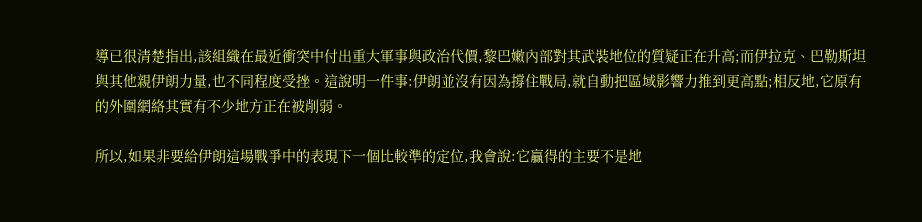導已很清楚指出,該組織在最近衝突中付出重大軍事與政治代價,黎巴嫩內部對其武裝地位的質疑正在升高;而伊拉克、巴勒斯坦與其他親伊朗力量,也不同程度受挫。這說明一件事:伊朗並沒有因為撐住戰局,就自動把區域影響力推到更高點;相反地,它原有的外圍網絡其實有不少地方正在被削弱。

所以,如果非要給伊朗這場戰爭中的表現下一個比較準的定位,我會說:它贏得的主要不是地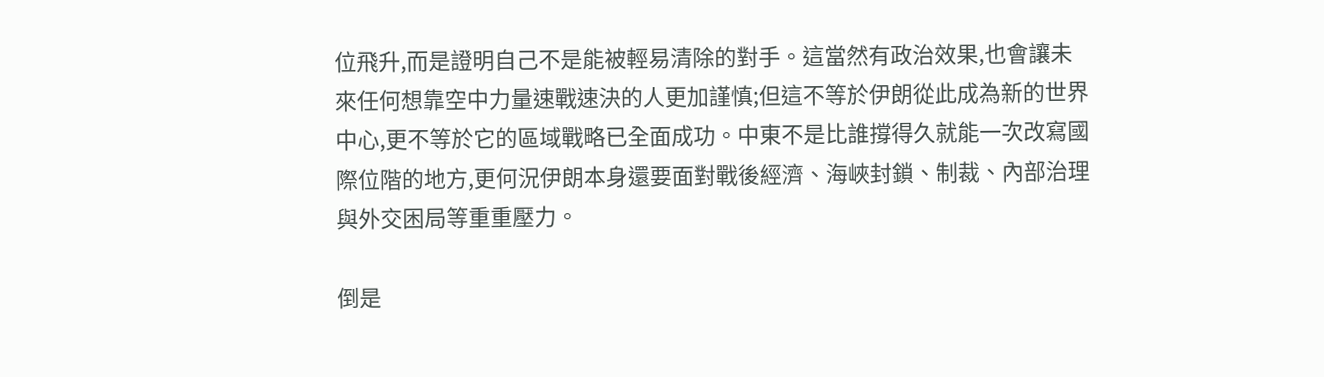位飛升,而是證明自己不是能被輕易清除的對手。這當然有政治效果,也會讓未來任何想靠空中力量速戰速決的人更加謹慎;但這不等於伊朗從此成為新的世界中心,更不等於它的區域戰略已全面成功。中東不是比誰撐得久就能一次改寫國際位階的地方,更何況伊朗本身還要面對戰後經濟、海峽封鎖、制裁、內部治理與外交困局等重重壓力。

倒是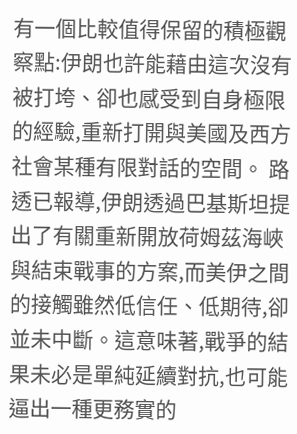有一個比較值得保留的積極觀察點:伊朗也許能藉由這次沒有被打垮、卻也感受到自身極限的經驗,重新打開與美國及西方社會某種有限對話的空間。 路透已報導,伊朗透過巴基斯坦提出了有關重新開放荷姆茲海峽與結束戰事的方案,而美伊之間的接觸雖然低信任、低期待,卻並未中斷。這意味著,戰爭的結果未必是單純延續對抗,也可能逼出一種更務實的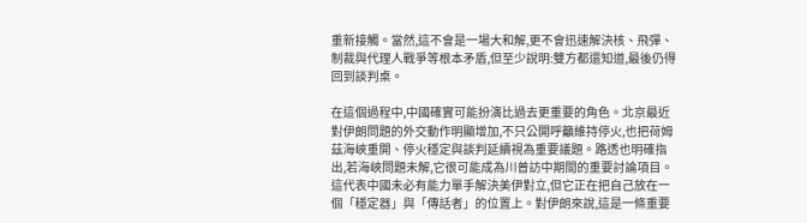重新接觸。當然,這不會是一場大和解,更不會迅速解決核、飛彈、制裁與代理人戰爭等根本矛盾,但至少說明:雙方都還知道,最後仍得回到談判桌。

在這個過程中,中國確實可能扮演比過去更重要的角色。北京最近對伊朗問題的外交動作明顯增加,不只公開呼籲維持停火,也把荷姆茲海峽重開、停火穩定與談判延續視為重要議題。路透也明確指出,若海峽問題未解,它很可能成為川普訪中期間的重要討論項目。這代表中國未必有能力單手解決美伊對立,但它正在把自己放在一個「穩定器」與「傳話者」的位置上。對伊朗來說,這是一條重要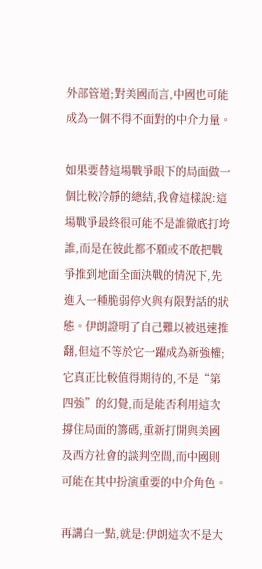外部管道;對美國而言,中國也可能成為一個不得不面對的中介力量。

如果要替這場戰爭眼下的局面做一個比較冷靜的總結,我會這樣說:這場戰爭最終很可能不是誰徹底打垮誰,而是在彼此都不願或不敢把戰爭推到地面全面決戰的情況下,先進入一種脆弱停火與有限對話的狀態。伊朗證明了自己難以被迅速推翻,但這不等於它一躍成為新強權;它真正比較值得期待的,不是“第四強”的幻覺,而是能否利用這次撐住局面的籌碼,重新打開與美國及西方社會的談判空間,而中國則可能在其中扮演重要的中介角色。

再講白一點,就是:伊朗這次不是大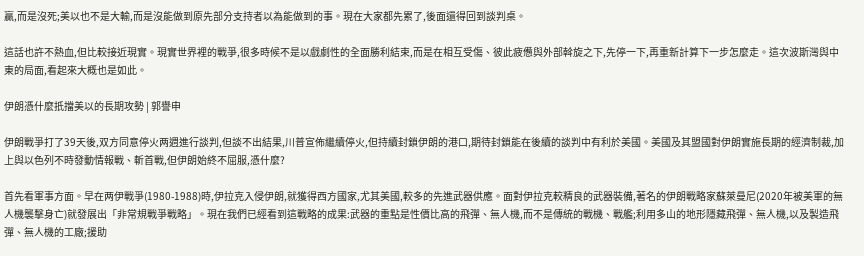贏,而是沒死;美以也不是大輸,而是沒能做到原先部分支持者以為能做到的事。現在大家都先累了,後面還得回到談判桌。

這話也許不熱血,但比較接近現實。現實世界裡的戰爭,很多時候不是以戲劇性的全面勝利結束,而是在相互受傷、彼此疲憊與外部斡旋之下,先停一下,再重新計算下一步怎麼走。這次波斯灣與中東的局面,看起來大概也是如此。

伊朗憑什麼扺擋美以的長期攻勢 | 郭譽申

伊朗戰爭打了39天後,双方同意停火两週進行談判,但談不出結果,川普宣佈繼續停火,但持續封鎖伊朗的港口,期待封鎖能在後續的談判中有利於美國。美國及其盟國對伊朗實施長期的經濟制裁,加上與以色列不時發動情報戰、斬首戰,但伊朗始終不屈服,憑什麼?

首先看軍事方面。早在两伊戰爭(1980-1988)時,伊拉克入侵伊朗,就獲得西方國家,尤其美國,較多的先進武器供應。面對伊拉克較精良的武器裝備,著名的伊朗戰略家蘇萊曼尼(2020年被美軍的無人機襲擊身亡)就發展出「非常規戰爭戰略」。現在我們已經看到這戰略的成果:武器的重點是性價比高的飛彈、無人機,而不是傳統的戰機、戰艦;利用多山的地形隱藏飛彈、無人機,以及製造飛彈、無人機的工廠;援助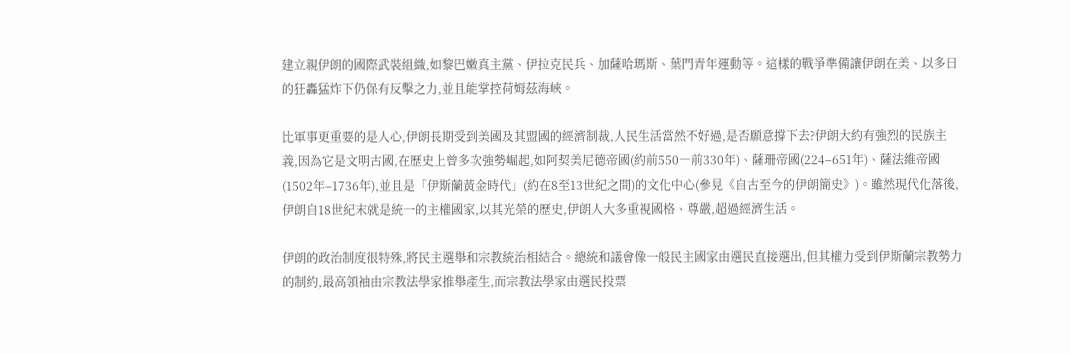建立親伊朗的國際武裝組織,如黎巴嫩真主黨、伊拉克民兵、加薩哈瑪斯、葉門青年運動等。這樣的戰爭準備讓伊朗在美、以多日的狂轟猛炸下仍保有反擊之力,並且能掌控荷姆茲海峽。

比軍事更重要的是人心,伊朗長期受到美國及其盟國的經濟制裁,人民生活當然不好過,是否願意撐下去?伊朗大約有強烈的民族主義,因為它是文明古國,在歷史上曾多次強勢崛起,如阿契美尼德帝國(約前550―前330年)、薩珊帝國(224–651年)、薩法維帝國(1502年–1736年),並且是「伊斯蘭黃金時代」(約在8至13世紀之間)的文化中心(參見《自古至今的伊朗簡史》)。雖然現代化落後,伊朗自18世紀末就是統一的主權國家,以其光榮的歷史,伊朗人大多重視國格、尊嚴,超過經濟生活。

伊朗的政治制度很特殊,將民主選舉和宗教統治相結合。總統和議會像一般民主國家由選民直接選出,但其權力受到伊斯蘭宗教勢力的制約,最高領袖由宗教法學家推舉產生,而宗教法學家由選民投票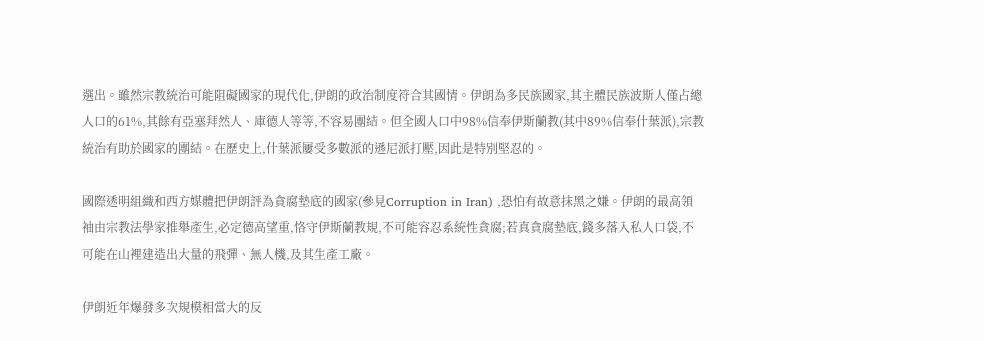選出。雖然宗教統治可能阻礙國家的現代化,伊朗的政治制度符合其國情。伊朗為多民族國家,其主體民族波斯人僅占總人口的61%,其餘有亞塞拜然人、庫德人等等,不容易團結。但全國人口中98%信奉伊斯蘭教(其中89%信奉什葉派),宗教統治有助於國家的團結。在歷史上,什葉派屢受多數派的遜尼派打壓,因此是特別堅忍的。

國際透明組織和西方媒體把伊朗評為貪腐墊底的國家(參見Corruption in Iran) ,恐怕有故意抹黑之嫌。伊朗的最高領袖由宗教法學家推舉產生,必定德高望重,恪守伊斯蘭教規,不可能容忍系統性貪腐;若真貪腐墊底,錢多落入私人口袋,不可能在山裡建造出大量的飛彈、無人機,及其生產工廠。

伊朗近年爆發多次規模相當大的反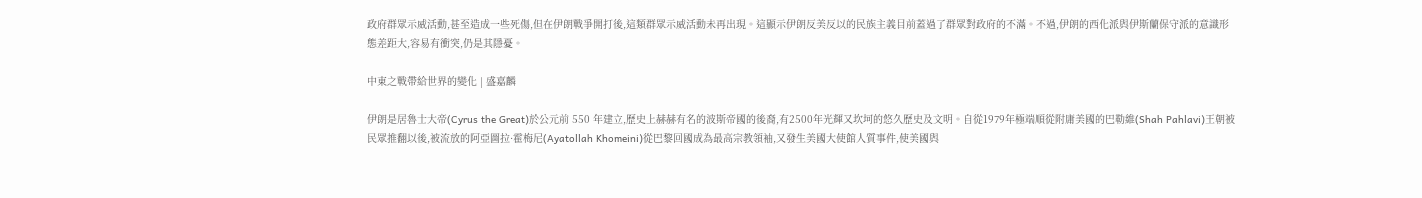政府群眾示威活動,甚至造成一些死傷,但在伊朗戰爭開打後,這類群眾示威活動未再出現。這顯示伊朗反美反以的民族主義目前蓋過了群眾對政府的不滿。不過,伊朗的西化派與伊斯蘭保守派的意識形態差距大,容易有衝突,仍是其隱憂。

中東之戰帶給世界的變化 | 盛嘉麟

伊朗是居魯士大帝(Cyrus the Great)於公元前 550 年建立,歷史上赫赫有名的波斯帝國的後裔,有2500年光輝又坎坷的悠久歷史及文明。自從1979年極端順從附庸美國的巴勒維(Shah Pahlavi)王朝被民眾推翻以後,被流放的阿亞圖拉·霍梅尼(Ayatollah Khomeini)從巴黎回國成為最高宗教領袖,又發生美國大使館人質事件,使美國與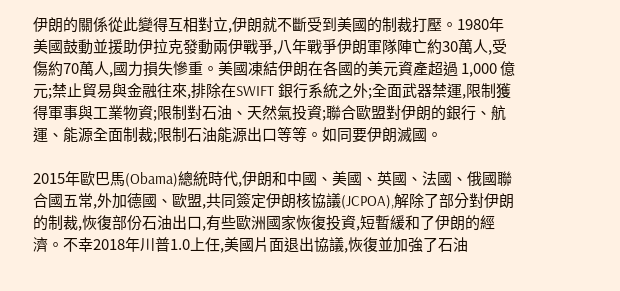伊朗的關係從此變得互相對立,伊朗就不斷受到美國的制裁打壓。1980年美國鼓動並援助伊拉克發動兩伊戰爭,八年戰爭伊朗軍隊陣亡約30萬人,受傷約70萬人,國力損失慘重。美國凍結伊朗在各國的美元資產超過 1,000 億元;禁止貿易與金融往來,排除在SWIFT 銀行系統之外;全面武器禁運,限制獲得軍事與工業物資;限制對石油、天然氣投資;聯合歐盟對伊朗的銀行、航運、能源全面制裁;限制石油能源出口等等。如同要伊朗滅國。

2015年歐巴馬(Obama)總統時代,伊朗和中國、美國、英國、法國、俄國聯合國五常,外加德國、歐盟,共同簽定伊朗核協議(JCPOA),解除了部分對伊朗的制裁,恢復部份石油出口,有些歐洲國家恢復投資,短暫緩和了伊朗的經濟。不幸2018年川普1.0上任,美國片面退出協議,恢復並加強了石油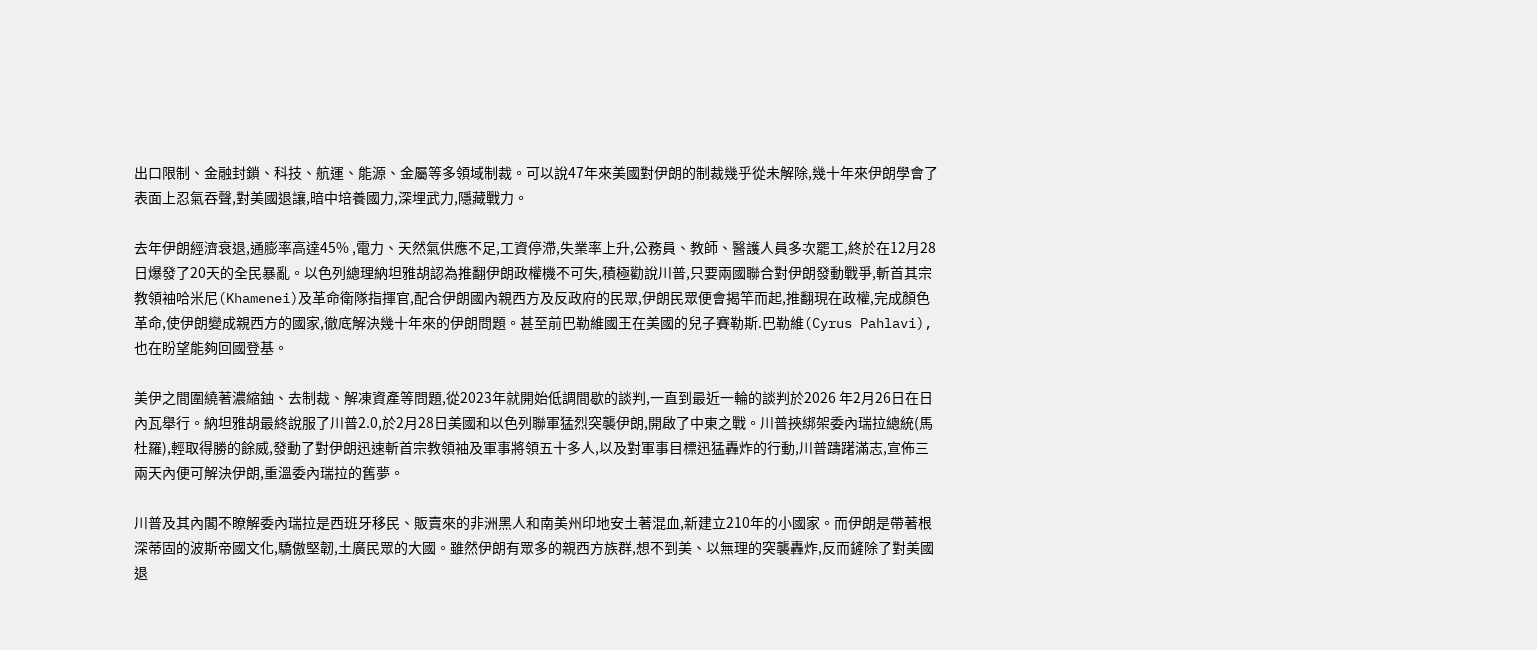出口限制、金融封鎖、科技、航運、能源、金屬等多領域制裁。可以說47年來美國對伊朗的制裁幾乎從未解除,幾十年來伊朗學會了表面上忍氣吞聲,對美國退讓,暗中培養國力,深埋武力,隱藏戰力。

去年伊朗經濟衰退,通膨率高達45% ,電力、天然氣供應不足,工資停滯,失業率上升,公務員、教師、醫護人員多次罷工,終於在12月28日爆發了20天的全民暴亂。以色列總理納坦雅胡認為推翻伊朗政權機不可失,積極勸說川普,只要兩國聯合對伊朗發動戰爭,斬首其宗教領袖哈米尼(Khamenei)及革命衛隊指揮官,配合伊朗國內親西方及反政府的民眾,伊朗民眾便會揭竿而起,推翻現在政權,完成顏色革命,使伊朗變成親西方的國家,徹底解決幾十年來的伊朗問題。甚至前巴勒維國王在美國的兒子賽勒斯.巴勒維(Cyrus Pahlavi),也在盼望能夠回國登基。

美伊之間圍繞著濃縮鈾、去制裁、解凍資產等問題,從2023年就開始低調間歇的談判,一直到最近一輪的談判於2026 年2月26日在日內瓦舉行。納坦雅胡最終說服了川普2.0,於2月28日美國和以色列聯軍猛烈突襲伊朗,開啟了中東之戰。川普挾綁架委內瑞拉總統(馬杜羅),輕取得勝的餘威,發動了對伊朗迅速斬首宗教領袖及軍事將領五十多人,以及對軍事目標迅猛轟炸的行動,川普躊躇滿志,宣佈三兩天內便可解決伊朗,重溫委內瑞拉的舊夢。

川普及其內閣不瞭解委內瑞拉是西班牙移民、販賣來的非洲黑人和南美州印地安土著混血,新建立210年的小國家。而伊朗是帶著根深蒂固的波斯帝國文化,驕傲堅韌,土廣民眾的大國。雖然伊朗有眾多的親西方族群,想不到美、以無理的突襲轟炸,反而鏟除了對美國退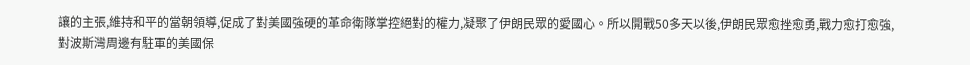讓的主張,維持和平的當朝領導,促成了對美國強硬的革命衛隊掌控絕對的權力,凝聚了伊朗民眾的愛國心。所以開戰50多天以後,伊朗民眾愈挫愈勇,戰力愈打愈強,對波斯灣周邊有駐軍的美國保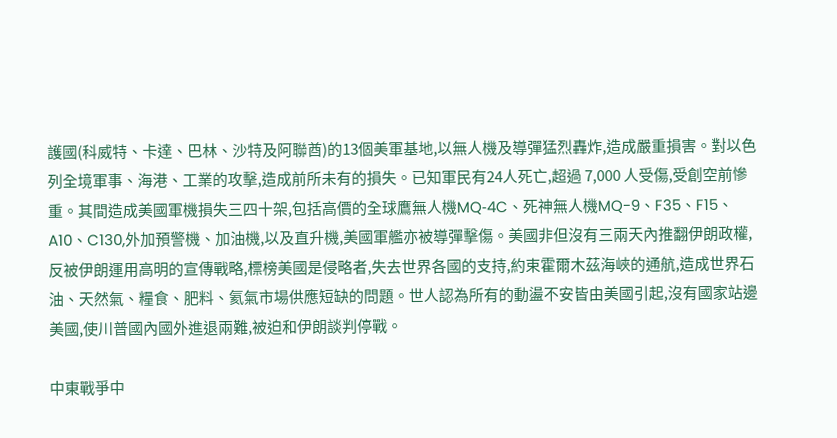護國(科威特、卡達、巴林、沙特及阿聯酋)的13個美軍基地,以無人機及導彈猛烈轟炸,造成嚴重損害。對以色列全境軍事、海港、工業的攻擊,造成前所未有的損失。已知軍民有24人死亡,超過 7,000 人受傷,受創空前慘重。其間造成美國軍機損失三四十架,包括高價的全球鷹無人機MQ‑4C、死神無人機MQ-9、F35、F15、A10、C130,外加預警機、加油機,以及直升機,美國軍艦亦被導彈擊傷。美國非但沒有三兩天內推翻伊朗政權,反被伊朗運用高明的宣傳戰略,標榜美國是侵略者,失去世界各國的支持,約束霍爾木茲海峽的通航,造成世界石油、天然氣、糧食、肥料、氦氣市場供應短缺的問題。世人認為所有的動盪不安皆由美國引起,沒有國家站邊美國,使川普國內國外進退兩難,被迫和伊朗談判停戰。

中東戰爭中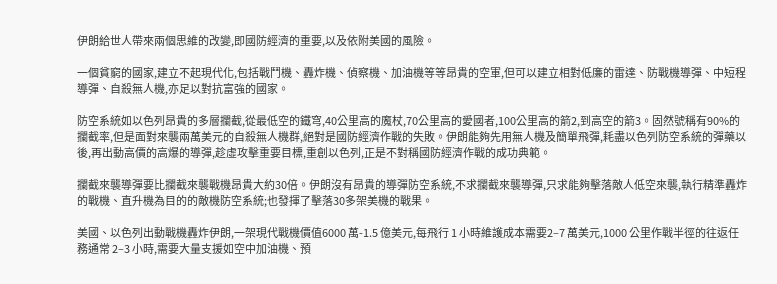伊朗給世人帶來兩個思維的改變,即國防經濟的重要,以及依附美國的風險。

一個貧窮的國家,建立不起現代化,包括戰鬥機、轟炸機、偵察機、加油機等等昂貴的空軍,但可以建立相對低廉的雷達、防戰機導彈、中短程導彈、自殺無人機,亦足以對抗富強的國家。

防空系統如以色列昂貴的多層攔截,從最低空的鐵穹,40公里高的魔杖,70公里高的愛國者,100公里高的箭2,到高空的箭3。固然號稱有90%的攔截率,但是面對來襲兩萬美元的自殺無人機群,絕對是國防經濟作戰的失敗。伊朗能夠先用無人機及簡單飛彈,耗盡以色列防空系統的彈藥以後,再出動高價的高爆的導彈,趁虛攻擊重要目標,重創以色列,正是不對稱國防經濟作戰的成功典範。

攔截來襲導彈要比攔截來襲戰機昂貴大約30倍。伊朗沒有昂貴的導彈防空系統,不求攔截來襲導彈,只求能夠擊落敵人低空來襲,執行精準轟炸的戰機、直升機為目的的敵機防空系統;也發揮了擊落30多架美機的戰果。

美國、以色列出動戰機轟炸伊朗,一架現代戰機價值6000 萬-1.5 億美元,每飛行 1 小時維護成本需要2–7 萬美元,1000 公里作戰半徑的往返任務通常 2–3 小時,需要大量支援如空中加油機、預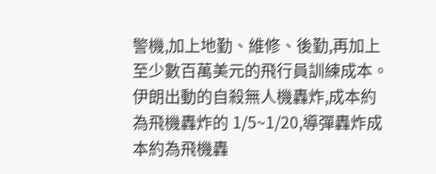警機,加上地勤、維修、後勤,再加上至少數百萬美元的飛行員訓練成本。伊朗出動的自殺無人機轟炸,成本約為飛機轟炸的 1/5~1/20,導彈轟炸成本約為飛機轟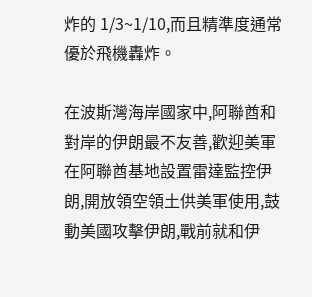炸的 1/3~1/10,而且精準度通常優於飛機轟炸。

在波斯灣海岸國家中,阿聯酋和對岸的伊朗最不友善,歡迎美軍在阿聯酋基地設置雷達監控伊朗,開放領空領土供美軍使用,鼓動美國攻擊伊朗,戰前就和伊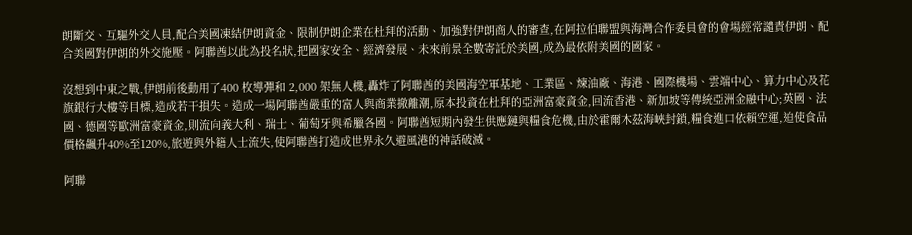朗斷交、互驅外交人員,配合美國凍結伊朗資金、限制伊朗企業在杜拜的活動、加強對伊朗商人的審查,在阿拉伯聯盟與海灣合作委員會的會場經常譴責伊朗、配合美國對伊朗的外交施壓。阿聯酋以此為投名狀,把國家安全、經濟發展、未來前景全數寄託於美國,成為最依附美國的國家。

沒想到中東之戰,伊朗前後動用了400 枚導彈和 2,000 架無人機,轟炸了阿聯酋的美國海空軍基地、工業區、煉油廠、海港、國際機場、雲端中心、算力中心及花旗銀行大樓等目標,造成若干損失。造成一場阿聯酋嚴重的富人與商業撤離潮,原本投資在杜拜的亞洲富豪資金,回流香港、新加坡等傳統亞洲金融中心;英國、法國、德國等歐洲富豪資金,則流向義大利、瑞士、葡萄牙與希臘各國。阿聯酋短期內發生供應鏈與糧食危機,由於霍爾木茲海峽封鎖,糧食進口依賴空運,迫使食品價格飆升40%至120%,旅遊與外籍人士流失,使阿聯酋打造成世界永久避風港的神話破滅。

阿聯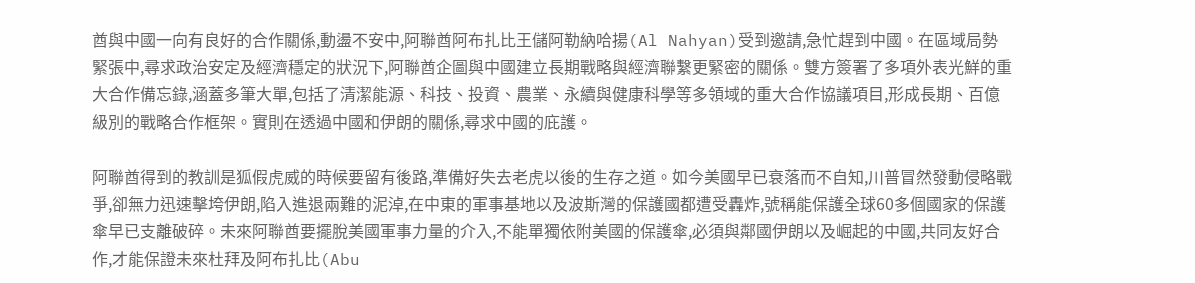酋與中國一向有良好的合作關係,動盪不安中,阿聯酋阿布扎比王儲阿勒納哈揚(Al Nahyan)受到邀請,急忙趕到中國。在區域局勢緊張中,尋求政治安定及經濟穩定的狀況下,阿聯酋企圖與中國建立長期戰略與經濟聯繫更緊密的關係。雙方簽署了多項外表光鮮的重大合作備忘錄,涵蓋多筆大單,包括了清潔能源、科技、投資、農業、永續與健康科學等多領域的重大合作協議項目,形成長期、百億級別的戰略合作框架。實則在透過中國和伊朗的關係,尋求中國的庇護。

阿聯酋得到的教訓是狐假虎威的時候要留有後路,準備好失去老虎以後的生存之道。如今美國早已衰落而不自知,川普冒然發動侵略戰爭,卻無力迅速擊垮伊朗,陷入進退兩難的泥淖,在中東的軍事基地以及波斯灣的保護國都遭受轟炸,號稱能保護全球60多個國家的保護傘早已支離破碎。未來阿聯酋要擺脫美國軍事力量的介入,不能單獨依附美國的保護傘,必須與鄰國伊朗以及崛起的中國,共同友好合作,才能保證未來杜拜及阿布扎比(Abu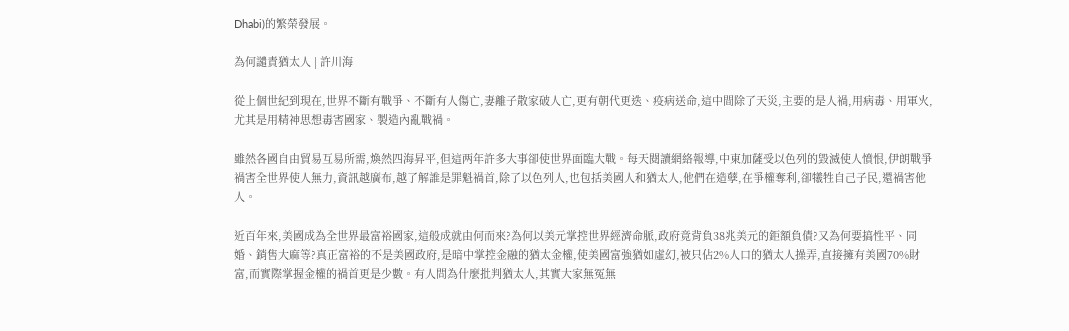Dhabi)的繁榮發展。

為何譴責猶太人 | 許川海

從上個世紀到現在,世界不斷有戰爭、不斷有人傷亡,妻離子散家破人亡,更有朝代更迭、疫病送命,這中間除了天災,主要的是人禍,用病毒、用軍火,尤其是用精神思想毒害國家、製造內亂戰禍。

雖然各國自由貿易互易所需,煥然四海昇平,但這两年許多大事卻使世界面臨大戰。每天閱讀網絡報導,中東加薩受以色列的毀滅使人憤恨,伊朗戰爭禍害全世界使人無力,資訊越廣布,越了解誰是罪魁禍首,除了以色列人,也包括美國人和猶太人,他們在造孽,在爭權奪利,卻犧牲自己子民,還禍害他人。

近百年來,美國成為全世界最富裕國家,這般成就由何而來?為何以美元掌控世界經濟命脈,政府竟背負38兆美元的鉅額負債?又為何要搞性平、同婚、銷售大麻等?真正富裕的不是美國政府,是暗中掌控金融的猶太金權,使美國富強猶如虛幻,被只佔2%人口的猶太人操弄,直接擁有美國70%財富,而實際掌握金權的禍首更是少數。有人問為什麼批判猶太人,其實大家無冤無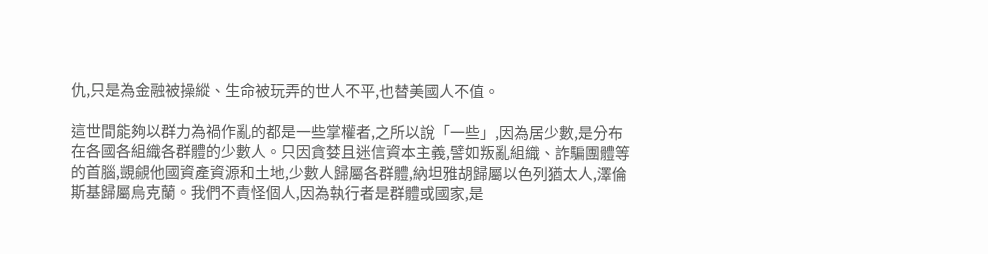仇,只是為金融被操縱、生命被玩弄的世人不平,也替美國人不值。

這世間能夠以群力為禍作亂的都是一些掌權者,之所以說「一些」,因為居少數,是分布在各國各組織各群體的少數人。只因貪婪且迷信資本主義,譬如叛亂組織、詐騙團體等的首腦,覬覦他國資產資源和土地,少數人歸屬各群體,納坦雅胡歸屬以色列猶太人,澤倫斯基歸屬烏克蘭。我們不責怪個人,因為執行者是群體或國家,是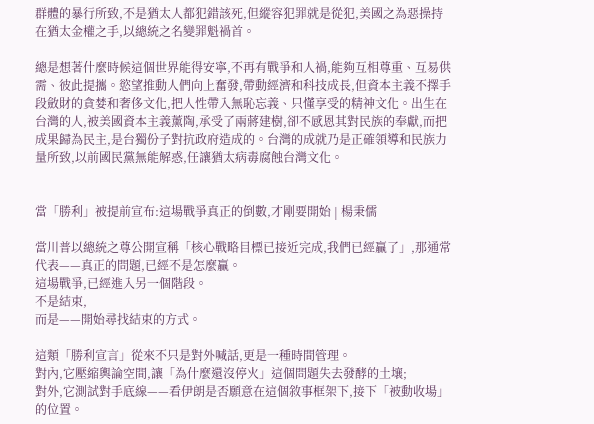群體的暴行所致,不是猶太人都犯錯該死,但縱容犯罪就是從犯,美國之為惡操持在猶太金權之手,以總統之名變罪魁禍首。

總是想著什麼時候這個世界能得安寧,不再有戰爭和人禍,能夠互相尊重、互易供需、彼此提攜。慾望推動人們向上奮發,帶動經濟和科技成長,但資本主義不擇手段斂財的貪婪和奢侈文化,把人性帶入無恥忘義、只懂享受的精神文化。出生在台灣的人,被美國資本主義薰陶,承受了兩蔣建樹,卻不感恩其對民族的奉獻,而把成果歸為民主,是台獨份子對抗政府造成的。台灣的成就乃是正確領導和民族力量所致,以前國民黨無能解惑,任讓猶太病毒腐蝕台灣文化。


當「勝利」被提前宣布:這場戰爭真正的倒數,才剛要開始 | 楊秉儒

當川普以總統之尊公開宣稱「核心戰略目標已接近完成,我們已經贏了」,那通常代表——真正的問題,已經不是怎麼贏。
這場戰爭,已經進入另一個階段。
不是結束,
而是——開始尋找結束的方式。

這類「勝利宣言」從來不只是對外喊話,更是一種時間管理。
對內,它壓縮輿論空間,讓「為什麼還沒停火」這個問題失去發酵的土壤;
對外,它測試對手底線——看伊朗是否願意在這個敘事框架下,接下「被動收場」的位置。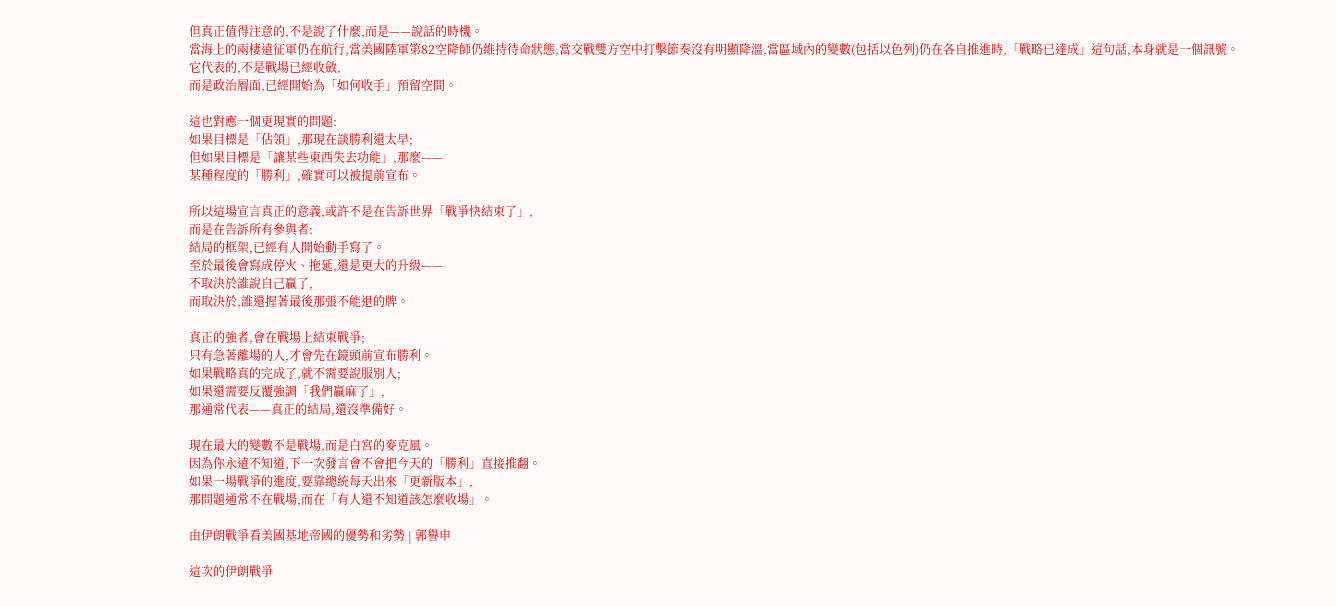但真正值得注意的,不是說了什麼,而是——說話的時機。
當海上的兩棲遠征軍仍在航行,當美國陸軍第82空降師仍維持待命狀態,當交戰雙方空中打擊節奏沒有明顯降溫,當區域內的變數(包括以色列)仍在各自推進時,「戰略已達成」這句話,本身就是一個訊號。
它代表的,不是戰場已經收斂,
而是政治層面,已經開始為「如何收手」預留空間。

這也對應一個更現實的問題:
如果目標是「佔領」,那現在談勝利還太早;
但如果目標是「讓某些東西失去功能」,那麼——
某種程度的「勝利」,確實可以被提前宣布。

所以這場宣言真正的意義,或許不是在告訴世界「戰爭快結束了」,
而是在告訴所有參與者:
結局的框架,已經有人開始動手寫了。
至於最後會寫成停火、拖延,還是更大的升級——
不取決於誰說自己贏了,
而取決於,誰還握著最後那張不能退的牌。

真正的強者,會在戰場上結束戰爭;
只有急著離場的人,才會先在鏡頭前宣布勝利。
如果戰略真的完成了,就不需要說服別人;
如果還需要反覆強調「我們贏麻了」,
那通常代表——真正的結局,還沒準備好。

現在最大的變數不是戰場,而是白宮的麥克風。
因為你永遠不知道,下一次發言會不會把今天的「勝利」直接推翻。
如果一場戰爭的進度,要靠總統每天出來「更新版本」,
那問題通常不在戰場,而在「有人還不知道該怎麼收場」。

由伊朗戰爭看美國基地帝國的優勢和劣勢 | 郭譽申

這次的伊朗戰爭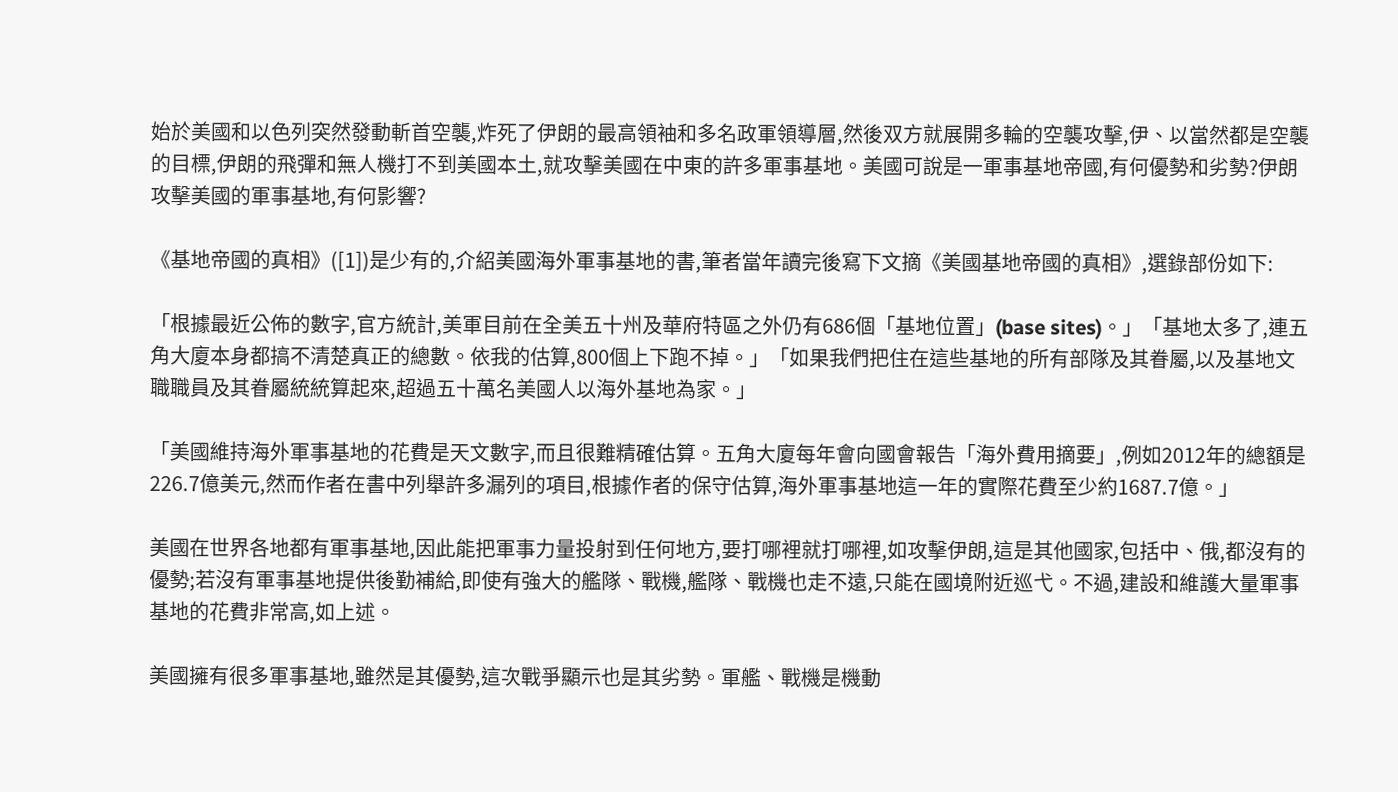始於美國和以色列突然發動斬首空襲,炸死了伊朗的最高領袖和多名政軍領導層,然後双方就展開多輪的空襲攻擊,伊、以當然都是空襲的目標,伊朗的飛彈和無人機打不到美國本土,就攻擊美國在中東的許多軍事基地。美國可說是一軍事基地帝國,有何優勢和劣勢?伊朗攻擊美國的軍事基地,有何影響?

《基地帝國的真相》([1])是少有的,介紹美國海外軍事基地的書,筆者當年讀完後寫下文摘《美國基地帝國的真相》,選錄部份如下:

「根據最近公佈的數字,官方統計,美軍目前在全美五十州及華府特區之外仍有686個「基地位置」(base sites)。」「基地太多了,連五角大廈本身都搞不清楚真正的總數。依我的估算,800個上下跑不掉。」「如果我們把住在這些基地的所有部隊及其眷屬,以及基地文職職員及其眷屬統統算起來,超過五十萬名美國人以海外基地為家。」

「美國維持海外軍事基地的花費是天文數字,而且很難精確估算。五角大廈每年會向國會報告「海外費用摘要」,例如2012年的總額是226.7億美元,然而作者在書中列舉許多漏列的項目,根據作者的保守估算,海外軍事基地這一年的實際花費至少約1687.7億。」

美國在世界各地都有軍事基地,因此能把軍事力量投射到任何地方,要打哪裡就打哪裡,如攻擊伊朗,這是其他國家,包括中、俄,都沒有的優勢;若沒有軍事基地提供後勤補給,即使有強大的艦隊、戰機,艦隊、戰機也走不遠,只能在國境附近巡弋。不過,建設和維護大量軍事基地的花費非常高,如上述。

美國擁有很多軍事基地,雖然是其優勢,這次戰爭顯示也是其劣勢。軍艦、戰機是機動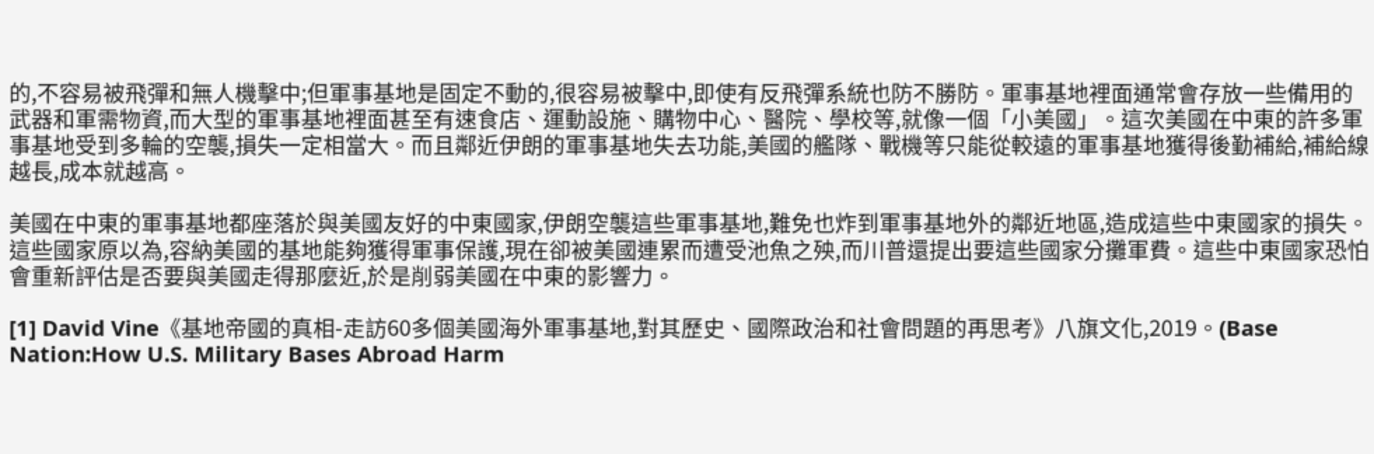的,不容易被飛彈和無人機擊中;但軍事基地是固定不動的,很容易被擊中,即使有反飛彈系統也防不勝防。軍事基地裡面通常會存放一些備用的武器和軍需物資,而大型的軍事基地裡面甚至有速食店、運動設施、購物中心、醫院、學校等,就像一個「小美國」。這次美國在中東的許多軍事基地受到多輪的空襲,損失一定相當大。而且鄰近伊朗的軍事基地失去功能,美國的艦隊、戰機等只能從較遠的軍事基地獲得後勤補給,補給線越長,成本就越高。

美國在中東的軍事基地都座落於與美國友好的中東國家,伊朗空襲這些軍事基地,難免也炸到軍事基地外的鄰近地區,造成這些中東國家的損失。這些國家原以為,容納美國的基地能夠獲得軍事保護,現在卻被美國連累而遭受池魚之殃,而川普還提出要這些國家分攤軍費。這些中東國家恐怕會重新評估是否要與美國走得那麼近,於是削弱美國在中東的影響力。

[1] David Vine《基地帝國的真相-走訪60多個美國海外軍事基地,對其歷史、國際政治和社會問題的再思考》八旗文化,2019。(Base Nation:How U.S. Military Bases Abroad Harm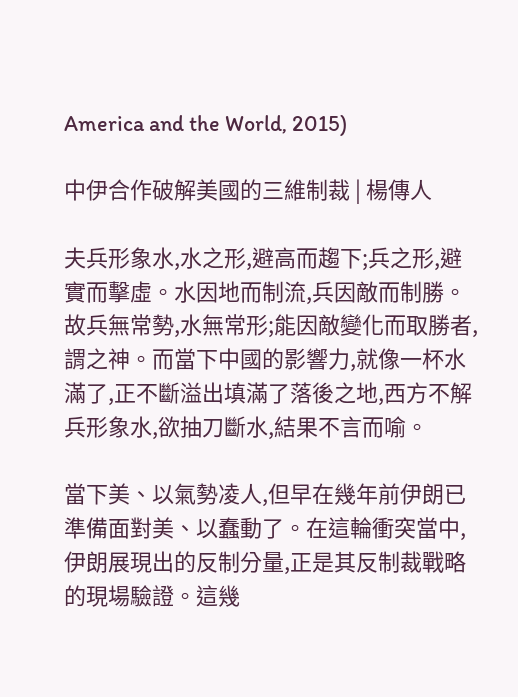America and the World, 2015)

中伊合作破解美國的三維制裁 | 楊傳人

夫兵形象水,水之形,避高而趨下;兵之形,避實而擊虛。水因地而制流,兵因敵而制勝。故兵無常勢,水無常形;能因敵變化而取勝者,謂之神。而當下中國的影響力,就像一杯水滿了,正不斷溢出填滿了落後之地,西方不解兵形象水,欲抽刀斷水,結果不言而喻。

當下美、以氣勢凌人,但早在幾年前伊朗已準備面對美、以蠢動了。在這輪衝突當中,伊朗展現出的反制分量,正是其反制裁戰略的現場驗證。這幾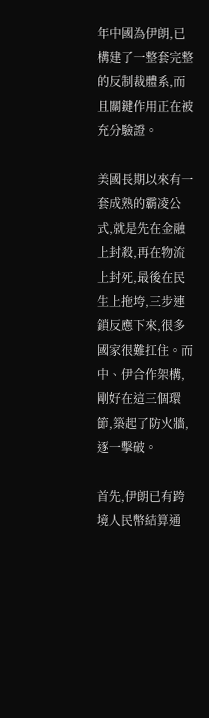年中國為伊朗,已構建了一整套完整的反制裁體系,而且關鍵作用正在被充分驗證。

美國長期以來有一套成熟的霸凌公式,就是先在金融上封殺,再在物流上封死,最後在民生上拖垮,三步連鎖反應下來,很多國家很難扛住。而中、伊合作架構,剛好在這三個環節,築起了防火牆,逐一擊破。

首先,伊朗已有跨境人民幣結算通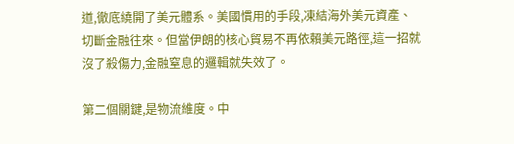道,徹底繞開了美元體系。美國慣用的手段,凍結海外美元資產、切斷金融往來。但當伊朗的核心貿易不再依賴美元路徑,這一招就沒了殺傷力,金融窒息的邏輯就失效了。

第二個關鍵,是物流維度。中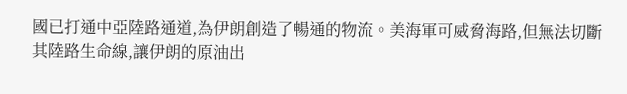國已打通中亞陸路通道,為伊朗創造了暢通的物流。美海軍可威脅海路,但無法切斷其陸路生命線,讓伊朗的原油出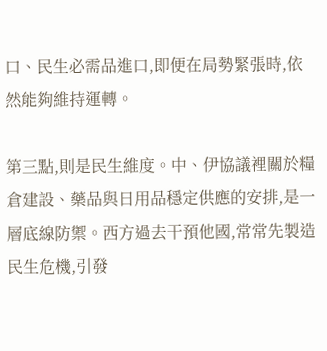口、民生必需品進口,即便在局勢緊張時,依然能夠維持運轉。

第三點,則是民生維度。中、伊協議裡關於糧倉建設、藥品與日用品穩定供應的安排,是一層底線防禦。西方過去干預他國,常常先製造民生危機,引發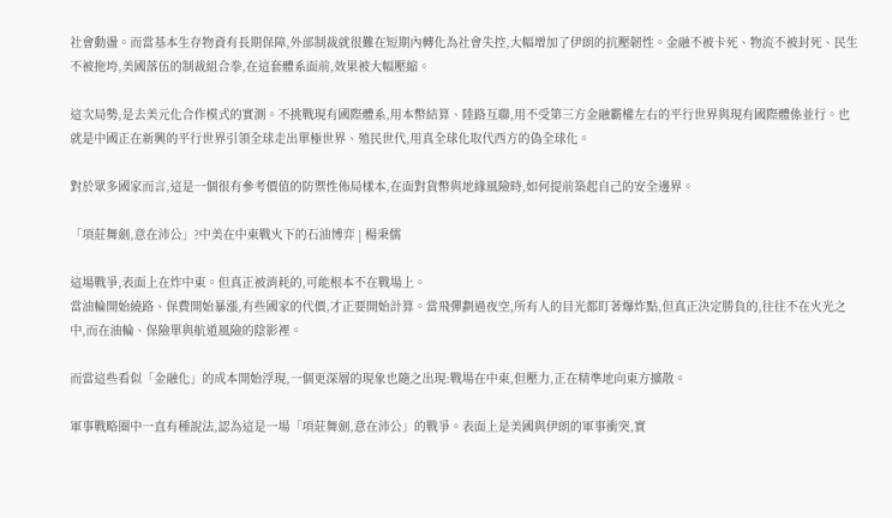社會動盪。而當基本生存物資有長期保障,外部制裁就很難在短期內轉化為社會失控,大幅增加了伊朗的抗壓韌性。金融不被卡死、物流不被封死、民生不被拖垮,美國落伍的制裁組合拳,在這套體系面前,效果被大幅壓縮。

這次局勢,是去美元化合作模式的實測。不挑戰現有國際體系,用本幣結算、陸路互聯,用不受第三方金融霸權左右的平行世界與現有國際體係並行。也就是中國正在新興的平行世界引領全球走出單極世界、殖民世代,用真全球化取代西方的偽全球化。

對於眾多國家而言,這是一個很有參考價值的防禦性佈局樣本,在面對貨幣與地緣風險時,如何提前築起自己的安全邊界。

「項莊舞劍,意在沛公」?中美在中東戰火下的石油博弈 | 楊秉儒

這場戰爭,表面上在炸中東。但真正被消耗的,可能根本不在戰場上。
當油輪開始繞路、保費開始暴漲,有些國家的代價,才正要開始計算。當飛彈劃過夜空,所有人的目光都盯著爆炸點,但真正決定勝負的,往往不在火光之中,而在油輪、保險單與航道風險的陰影裡。

而當這些看似「金融化」的成本開始浮現,一個更深層的現象也隨之出現:戰場在中東,但壓力,正在精準地向東方擴散。

軍事戰略圈中一直有種說法,認為這是一場「項莊舞劍,意在沛公」的戰爭。表面上是美國與伊朗的軍事衝突,實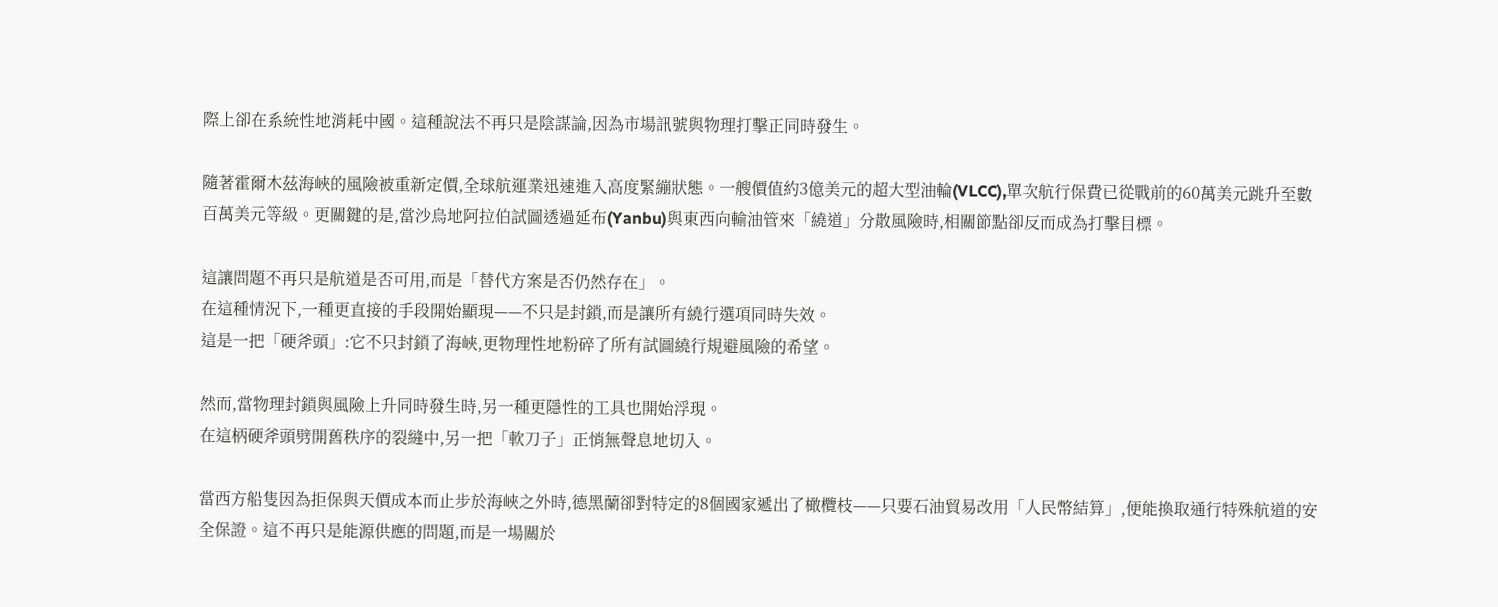際上卻在系統性地消耗中國。這種說法不再只是陰謀論,因為市場訊號與物理打擊正同時發生。

隨著霍爾木茲海峽的風險被重新定價,全球航運業迅速進入高度緊繃狀態。一艘價值約3億美元的超大型油輪(VLCC),單次航行保費已從戰前的60萬美元跳升至數百萬美元等級。更關鍵的是,當沙烏地阿拉伯試圖透過延布(Yanbu)與東西向輸油管來「繞道」分散風險時,相關節點卻反而成為打擊目標。

這讓問題不再只是航道是否可用,而是「替代方案是否仍然存在」。
在這種情況下,一種更直接的手段開始顯現——不只是封鎖,而是讓所有繞行選項同時失效。
這是一把「硬斧頭」:它不只封鎖了海峽,更物理性地粉碎了所有試圖繞行規避風險的希望。

然而,當物理封鎖與風險上升同時發生時,另一種更隱性的工具也開始浮現。
在這柄硬斧頭劈開舊秩序的裂縫中,另一把「軟刀子」正悄無聲息地切入。

當西方船隻因為拒保與天價成本而止步於海峽之外時,德黑蘭卻對特定的8個國家遞出了橄欖枝——只要石油貿易改用「人民幣結算」,便能換取通行特殊航道的安全保證。這不再只是能源供應的問題,而是一場關於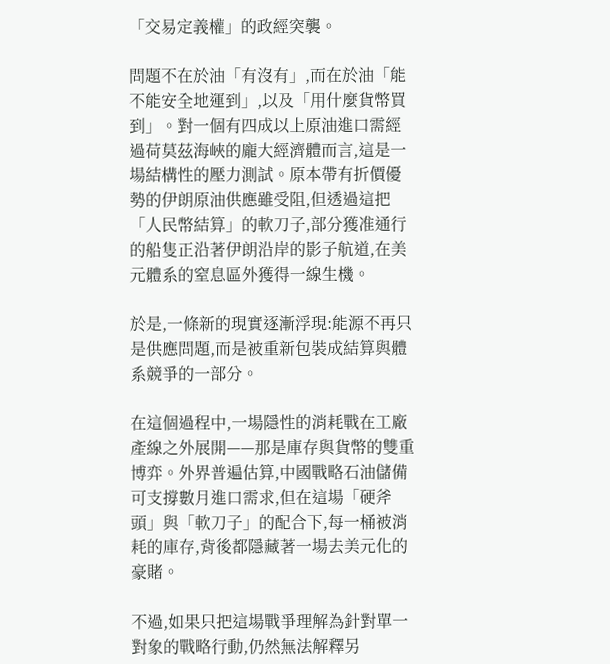「交易定義權」的政經突襲。

問題不在於油「有沒有」,而在於油「能不能安全地運到」,以及「用什麼貨幣買到」。對一個有四成以上原油進口需經過荷莫茲海峽的龐大經濟體而言,這是一場結構性的壓力測試。原本帶有折價優勢的伊朗原油供應雖受阻,但透過這把「人民幣結算」的軟刀子,部分獲准通行的船隻正沿著伊朗沿岸的影子航道,在美元體系的窒息區外獲得一線生機。

於是,一條新的現實逐漸浮現:能源不再只是供應問題,而是被重新包裝成結算與體系競爭的一部分。

在這個過程中,一場隱性的消耗戰在工廠產線之外展開——那是庫存與貨幣的雙重博弈。外界普遍估算,中國戰略石油儲備可支撐數月進口需求,但在這場「硬斧頭」與「軟刀子」的配合下,每一桶被消耗的庫存,背後都隱藏著一場去美元化的豪賭。

不過,如果只把這場戰爭理解為針對單一對象的戰略行動,仍然無法解釋另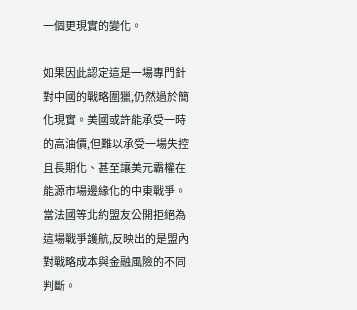一個更現實的變化。

如果因此認定這是一場專門針對中國的戰略圍獵,仍然過於簡化現實。美國或許能承受一時的高油價,但難以承受一場失控且長期化、甚至讓美元霸權在能源市場邊緣化的中東戰爭。當法國等北約盟友公開拒絕為這場戰爭護航,反映出的是盟內對戰略成本與金融風險的不同判斷。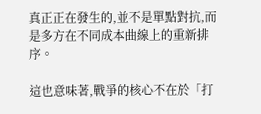真正正在發生的,並不是單點對抗,而是多方在不同成本曲線上的重新排序。

這也意味著,戰爭的核心不在於「打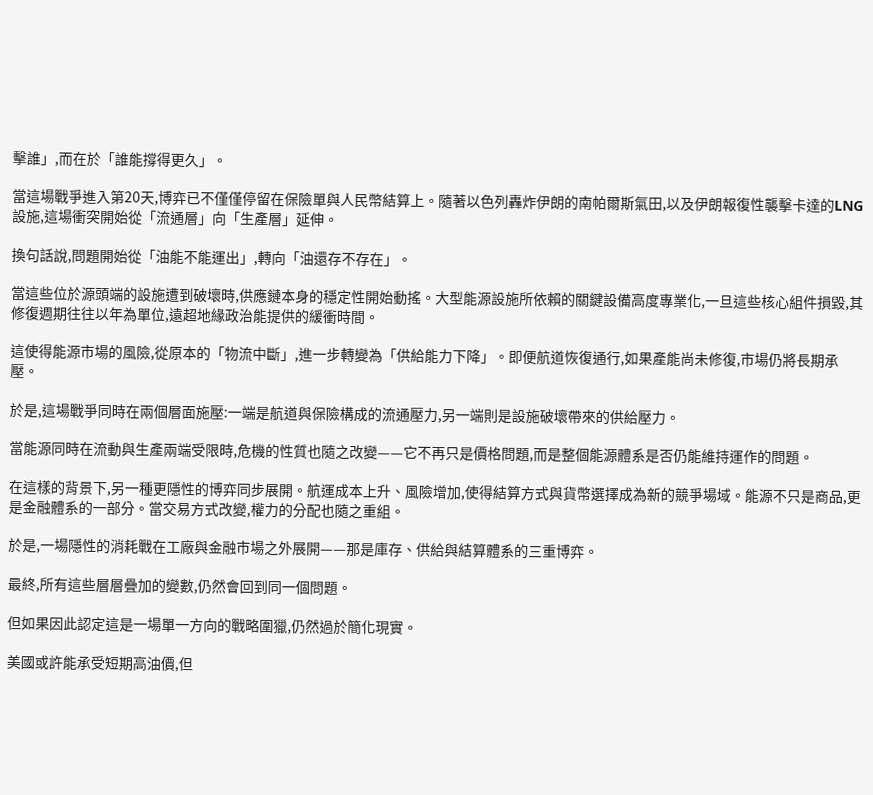擊誰」,而在於「誰能撐得更久」。

當這場戰爭進入第20天,博弈已不僅僅停留在保險單與人民幣結算上。隨著以色列轟炸伊朗的南帕爾斯氣田,以及伊朗報復性襲擊卡達的LNG設施,這場衝突開始從「流通層」向「生產層」延伸。

換句話說,問題開始從「油能不能運出」,轉向「油還存不存在」。

當這些位於源頭端的設施遭到破壞時,供應鏈本身的穩定性開始動搖。大型能源設施所依賴的關鍵設備高度專業化,一旦這些核心組件損毀,其修復週期往往以年為單位,遠超地緣政治能提供的緩衝時間。

這使得能源市場的風險,從原本的「物流中斷」,進一步轉變為「供給能力下降」。即便航道恢復通行,如果產能尚未修復,市場仍將長期承壓。

於是,這場戰爭同時在兩個層面施壓:一端是航道與保險構成的流通壓力,另一端則是設施破壞帶來的供給壓力。

當能源同時在流動與生產兩端受限時,危機的性質也隨之改變——它不再只是價格問題,而是整個能源體系是否仍能維持運作的問題。

在這樣的背景下,另一種更隱性的博弈同步展開。航運成本上升、風險增加,使得結算方式與貨幣選擇成為新的競爭場域。能源不只是商品,更是金融體系的一部分。當交易方式改變,權力的分配也隨之重組。

於是,一場隱性的消耗戰在工廠與金融市場之外展開——那是庫存、供給與結算體系的三重博弈。

最終,所有這些層層疊加的變數,仍然會回到同一個問題。

但如果因此認定這是一場單一方向的戰略圍獵,仍然過於簡化現實。

美國或許能承受短期高油價,但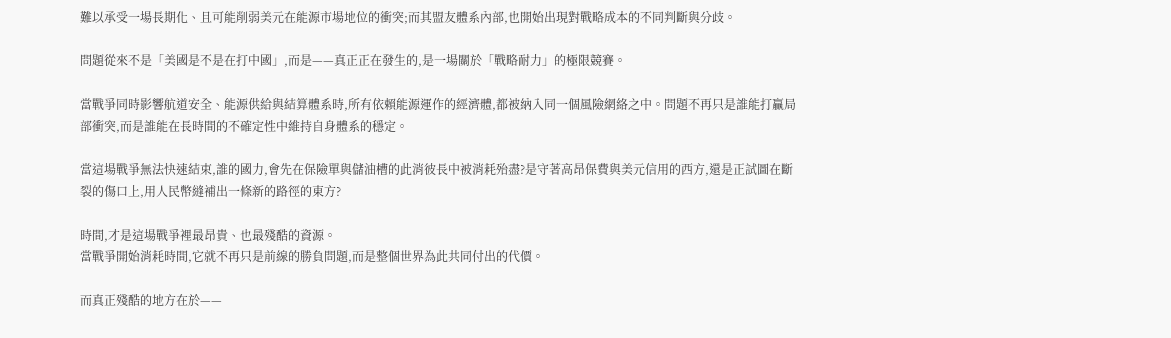難以承受一場長期化、且可能削弱美元在能源市場地位的衝突;而其盟友體系內部,也開始出現對戰略成本的不同判斷與分歧。

問題從來不是「美國是不是在打中國」,而是——真正正在發生的,是一場關於「戰略耐力」的極限競賽。

當戰爭同時影響航道安全、能源供給與結算體系時,所有依賴能源運作的經濟體,都被納入同一個風險網絡之中。問題不再只是誰能打贏局部衝突,而是誰能在長時間的不確定性中維持自身體系的穩定。

當這場戰爭無法快速結束,誰的國力,會先在保險單與儲油槽的此消彼長中被消耗殆盡?是守著高昂保費與美元信用的西方,還是正試圖在斷裂的傷口上,用人民幣縫補出一條新的路徑的東方?

時間,才是這場戰爭裡最昂貴、也最殘酷的資源。
當戰爭開始消耗時間,它就不再只是前線的勝負問題,而是整個世界為此共同付出的代價。

而真正殘酷的地方在於——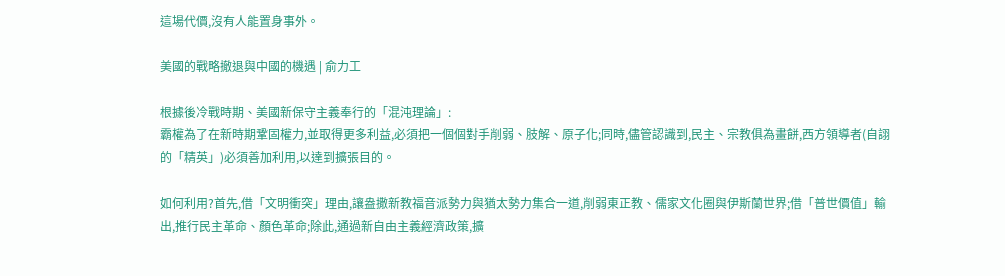這場代價,沒有人能置身事外。

美國的戰略撤退與中國的機遇 | 俞力工

根據後冷戰時期、美國新保守主義奉行的「混沌理論」:
霸權為了在新時期鞏固權力,並取得更多利益,必須把一個個對手削弱、肢解、原子化;同時,儘管認識到,民主、宗教俱為畫餅,西方領導者(自詡的「精英」)必須善加利用,以達到擴張目的。

如何利用?首先,借「文明衝突」理由,讓盎撒新教福音派勢力與猶太勢力集合一道,削弱東正教、儒家文化圈與伊斯蘭世界;借「普世價值」輸出,推行民主革命、顏色革命;除此,通過新自由主義經濟政策,擴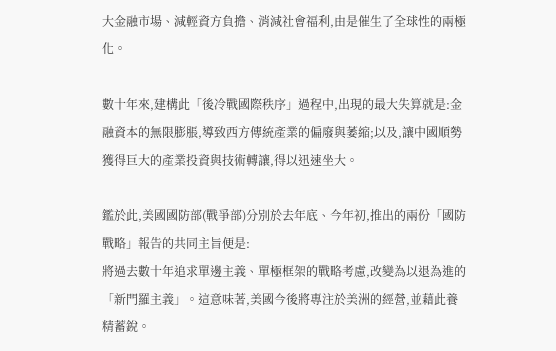大金融市場、減輕資方負擔、消減社會福利,由是催生了全球性的兩極化。

數十年來,建構此「後冷戰國際秩序」過程中,出現的最大失算就是:金融資本的無限膨脹,導致西方傳統產業的偏廢與萎縮;以及,讓中國順勢獲得巨大的產業投資與技術轉讓,得以迅速坐大。

鑑於此,美國國防部(戰爭部)分別於去年底、今年初,推出的兩份「國防戰略」報告的共同主旨便是:
將過去數十年追求單邊主義、單極框架的戰略考慮,改變為以退為進的「新門羅主義」。這意味著,美國今後將專注於美洲的經營,並藉此養精蓄銳。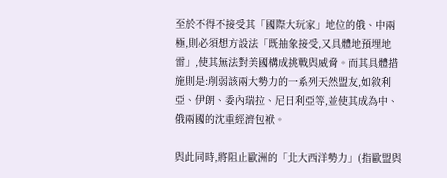至於不得不接受其「國際大玩家」地位的俄、中兩極,則必須想方設法「既抽象接受,又具體地預埋地雷」,使其無法對美國構成挑戰與威脅。而其具體措施則是:削弱該兩大勢力的一系列天然盟友,如敘利亞、伊朗、委內瑞拉、尼日利亞等,並使其成為中、俄兩國的沈重經濟包袱。

與此同時,將阻止歐洲的「北大西洋勢力」(指歐盟與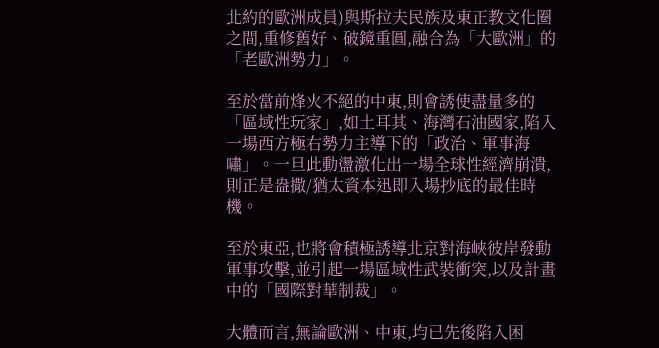北約的歐洲成員)與斯拉夫民族及東正教文化圈之間,重修舊好、破鏡重圓,融合為「大歐洲」的「老歐洲勢力」。

至於當前烽火不絕的中東,則會誘使盡量多的「區域性玩家」,如土耳其、海灣石油國家,陷入一場西方極右勢力主導下的「政治、軍事海嘯」。一旦此動盪激化出一場全球性經濟崩潰,則正是盎撒/猶太資本迅即入場抄底的最佳時機。

至於東亞,也將會積極誘導北京對海峽彼岸發動軍事攻擊,並引起一場區域性武裝衝突,以及計畫中的「國際對華制裁」。

大體而言,無論歐洲、中東,均已先後陷入困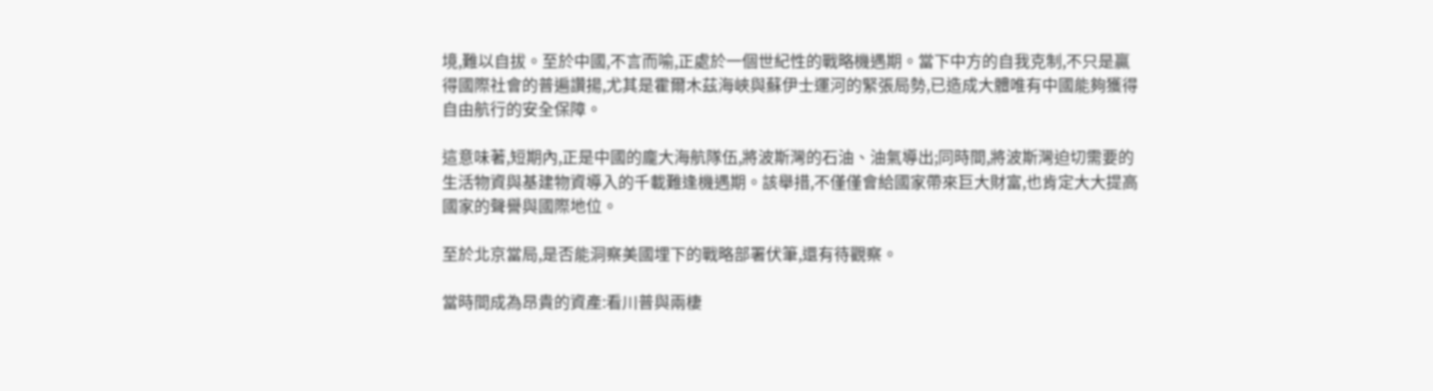境,難以自拔。至於中國,不言而喻,正處於一個世紀性的戰略機遇期。當下中方的自我克制,不只是贏得國際社會的普遍讚揚,尤其是霍爾木茲海峽與蘇伊士運河的緊張局勢,已造成大體唯有中國能夠獲得自由航行的安全保障。

這意味著,短期內,正是中國的龐大海航隊伍,將波斯灣的石油、油氣導出;同時間,將波斯灣迫切需要的生活物資與基建物資導入的千載難逢機遇期。該舉措,不僅僅會給國家帶來巨大財富,也肯定大大提高國家的聲譽與國際地位。

至於北京當局,是否能洞察美國埋下的戰略部署伏筆,還有待觀察。

當時間成為昂貴的資產:看川普與兩棲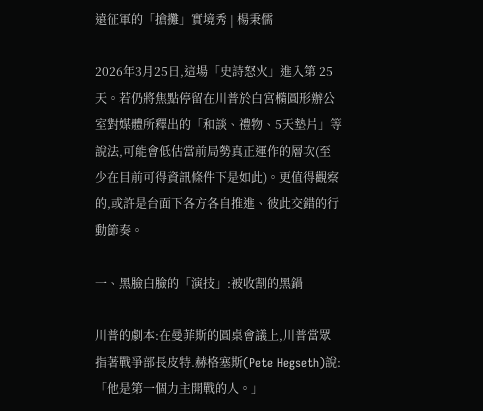遠征軍的「搶攤」實境秀 | 楊秉儒

2026年3月25日,這場「史詩怒火」進入第 25 天。若仍將焦點停留在川普於白宮橢圓形辦公室對媒體所釋出的「和談、禮物、5天墊片」等說法,可能會低估當前局勢真正運作的層次(至少在目前可得資訊條件下是如此)。更值得觀察的,或許是台面下各方各自推進、彼此交錯的行動節奏。

一、黑臉白臉的「演技」:被收割的黑鍋

川普的劇本:在曼菲斯的圓桌會議上,川普當眾指著戰爭部長皮特.赫格塞斯(Pete Hegseth)說:「他是第一個力主開戰的人。」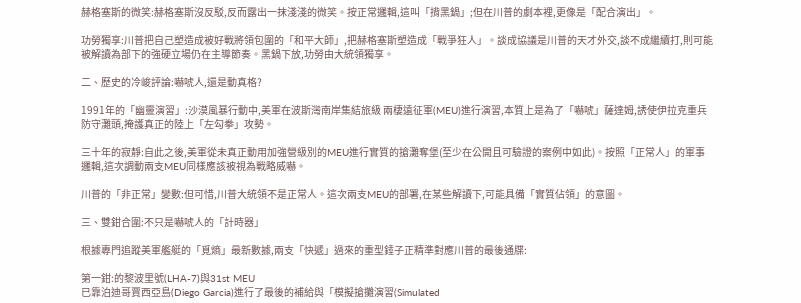赫格塞斯的微笑:赫格塞斯沒反駁,反而露出一抹淺淺的微笑。按正常邏輯,這叫「揹黑鍋」;但在川普的劇本裡,更像是「配合演出」。

功勞獨享:川普把自己塑造成被好戰將領包圍的「和平大師」,把赫格塞斯塑造成「戰爭狂人」。談成協議是川普的天才外交,談不成繼續打,則可能被解讀為部下的強硬立場仍在主導節奏。黑鍋下放,功勞由大統領獨享。

二、歷史的冷峻評論:嚇唬人,還是動真格?

1991年的「幽靈演習」:沙漠風暴行動中,美軍在波斯灣南岸集結旅級 兩棲遠征軍(MEU)進行演習,本質上是為了「嚇唬」薩達姆,誘使伊拉克重兵防守灘頭,掩護真正的陸上「左勾拳」攻勢。

三十年的寂靜:自此之後,美軍從未真正動用加強營級別的MEU進行實質的搶灘奪堡(至少在公開且可驗證的案例中如此)。按照「正常人」的軍事邏輯,這次調動兩支MEU同樣應該被視為戰略威嚇。

川普的「非正常」變數:但可惜,川普大統領不是正常人。這次兩支MEU的部署,在某些解讀下,可能具備「實質佔領」的意圖。

三、雙鉗合圍:不只是嚇唬人的「計時器」

根據專門追蹤美軍艦艇的「覓熵」最新數據,兩支「快遞」過來的重型錘子正精準對應川普的最後通牒:

第一鉗:的黎波里號(LHA-7)與31st MEU
已靠泊迪哥賈西亞島(Diego Garcia)進行了最後的補給與「模擬搶攤演習(Simulated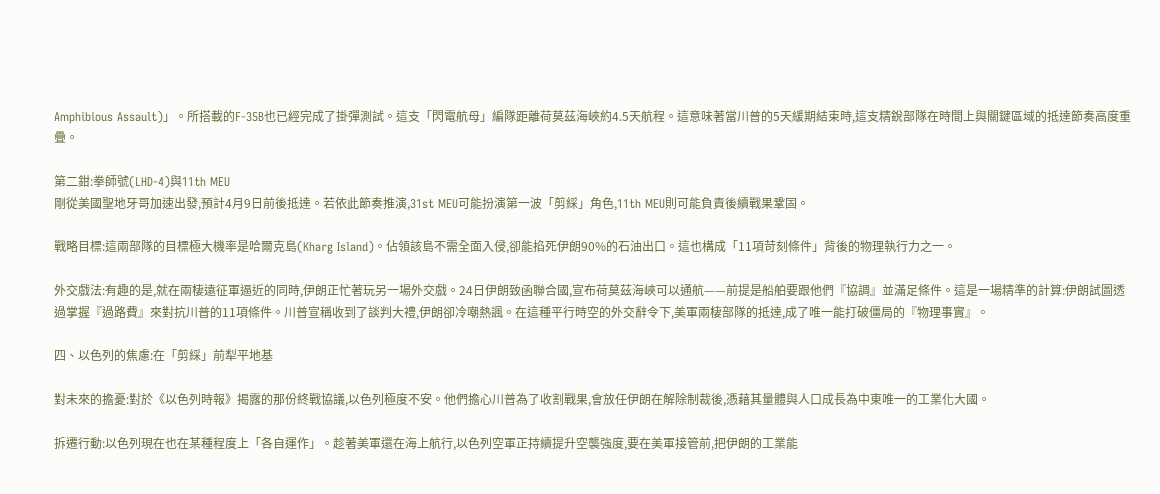Amphibious Assault)」。所搭載的F-35B也已經完成了掛彈測試。這支「閃電航母」編隊距離荷莫茲海峽約4.5天航程。這意味著當川普的5天緩期結束時,這支精銳部隊在時間上與關鍵區域的抵達節奏高度重疊。

第二鉗:拳師號(LHD-4)與11th MEU
剛從美國聖地牙哥加速出發,預計4月9日前後抵達。若依此節奏推演,31st MEU可能扮演第一波「剪綵」角色,11th MEU則可能負責後續戰果鞏固。

戰略目標:這兩部隊的目標極大機率是哈爾克島(Kharg Island)。佔領該島不需全面入侵,卻能掐死伊朗90%的石油出口。這也構成「11項苛刻條件」背後的物理執行力之一。

外交戲法:有趣的是,就在兩棲遠征軍逼近的同時,伊朗正忙著玩另一場外交戲。24日伊朗致函聯合國,宣布荷莫茲海峽可以通航——前提是船舶要跟他們『協調』並滿足條件。這是一場精準的計算:伊朗試圖透過掌握『過路費』來對抗川普的11項條件。川普宣稱收到了談判大禮,伊朗卻冷嘲熱諷。在這種平行時空的外交辭令下,美軍兩棲部隊的抵達,成了唯一能打破僵局的『物理事實』。

四、以色列的焦慮:在「剪綵」前犁平地基

對未來的擔憂:對於《以色列時報》揭露的那份終戰協議,以色列極度不安。他們擔心川普為了收割戰果,會放任伊朗在解除制裁後,憑藉其量體與人口成長為中東唯一的工業化大國。

拆遷行動:以色列現在也在某種程度上「各自運作」。趁著美軍還在海上航行,以色列空軍正持續提升空襲強度,要在美軍接管前,把伊朗的工業能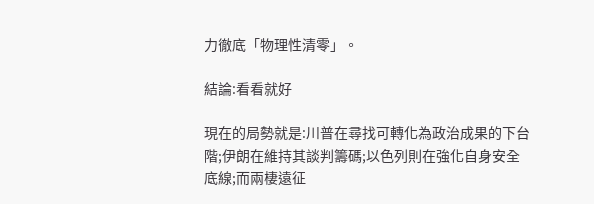力徹底「物理性清零」。

結論:看看就好

現在的局勢就是:川普在尋找可轉化為政治成果的下台階;伊朗在維持其談判籌碼;以色列則在強化自身安全底線;而兩棲遠征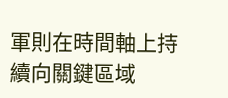軍則在時間軸上持續向關鍵區域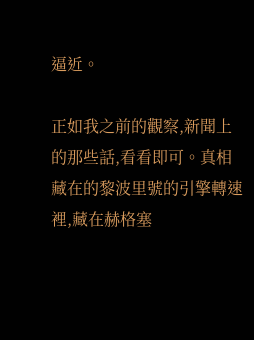逼近。

正如我之前的觀察,新聞上的那些話,看看即可。真相藏在的黎波里號的引擎轉速裡,藏在赫格塞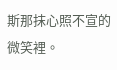斯那抹心照不宣的微笑裡。